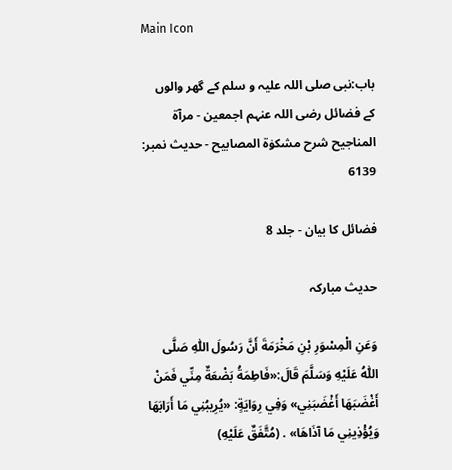Main Icon

باب:نبی صلی اللہ علیہ و سلم کے گھر والوں کے فضائل رضی اللہ عنہم اجمعین - مرآۃ المناجیح شرح مشکوٰۃ المصابیح - حدیث نمبر: 6139

فضائل کا بیان - جلد 8

حدیث مبارکہ

وَعَنِ الْمِسْوَرِ بْنِ مَخْرَمَةَ أَنَّ رَسُولَ اللّٰهِ صَلَّى اللّٰهُ عَلَيْهِ وَسَلَّمَ قَالَ:«فَاطِمَةُ بَضْعَةٌ مِنِّي فَمَنْ أَغْضَبَهَا أَغْضَبَنِي» وَفِي رِوَايَةٍ: «يُرِيبُنِي مَا أَرَابَهَا وَيُؤْذِينِي مَا آذَاهَا» . (مُتَّفَقٌ عَلَيْهِ)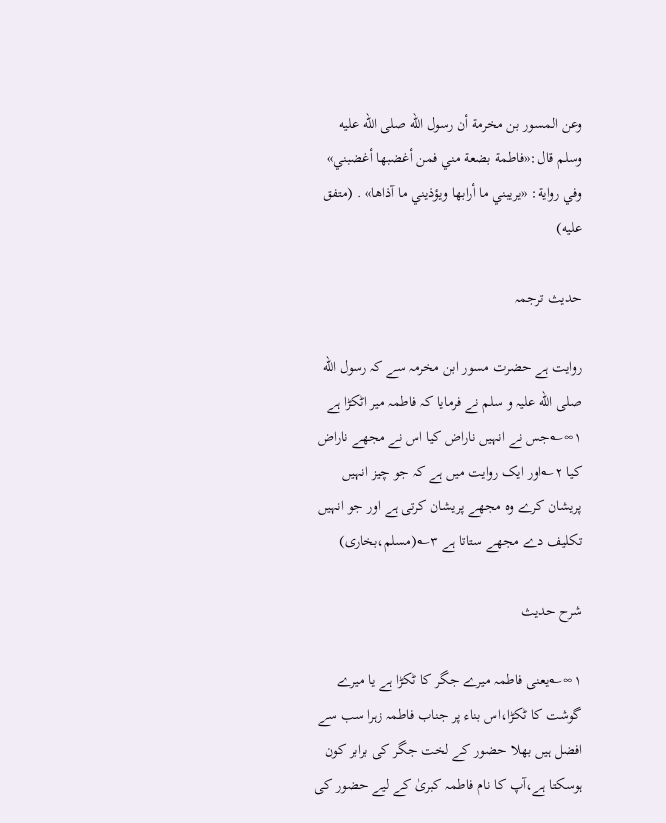وعن المسور بن مخرمة أن رسول الله صلى الله عليه وسلم قال:«فاطمة بضعة مني فمن أغضبها أغضبني» وفي رواية: «يريبني ما أرابها ويؤذيني ما آذاها» . (متفق عليه)

حدیث ترجمہ

روایت ہے حضرت مسور ابن مخرمہ سے کہ رسول الله صلی الله علیہ و سلم نے فرمایا کہ فاطمہ میر اٹکڑا ہے ۱∞؎جس نے انہیں ناراض کیا اس نے مجھے ناراض کیا ۲؎اور ایک روایت میں ہے کہ جو چیز انہیں پریشان کرے وہ مجھے پریشان کرتی ہے اور جو انہیں تکلیف دے مجھے ستاتا ہے ۳؎(مسلم،بخاری)

شرح حدیث

۱∞؎یعنی فاطمہ میرے جگر کا ٹکڑا ہے یا میرے گوشت کا ٹکڑا،اس بناء پر جناب فاطمہ زہرا سب سے افضل ہیں بھلا حضور کے لخت جگر کی برابر کون ہوسکتا ہے،آپ کا نام فاطمہ کبریٰ کے لیے حضور کی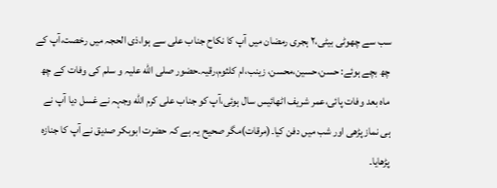سب سے چھوٹی بیٹی،۲ ہجری رمضان میں آپ کا نکاح جناب علی سے ہوا،ذی الحجہ میں رخصت،آپ کے چھ بچے ہوئے: حسن،حسین،محسن، زینب،ام کلثوم،رقیہ۔حضور صلی الله علیہ و سلم کی وفات کے چھ ماہ بعد وفات پائی،عمر شریف اٹھائیس سال ہوئی،آپ کو جناب علی کرم الله وجہہ نے غسل دیا آپ نے ہی نماز پڑھی اور شب میں دفن کیا۔(مرقات)مگر صحیح یہ ہے کہ حضرت ابوبکر صدیق نے آپ کا جنازہ پڑھایا۔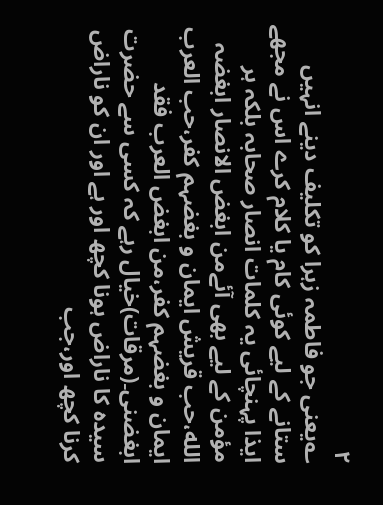۲
؎یعنی جو فاطمہ زہرا کو تکلیف دینے انہیں ستانے کے لیے کوئی کام یا کلام کرے اس نے مجھے ایذا پہنچائی یہ کلمات انصار صحابہ بلکہ ہر مؤمن کے لیے بھی آئےمن ابغض الانصار ابغضہ الله،حب قریش ایمان و بغضہم کفر،حب العرب ایمان و بغضہم کفر،من ابغض العرب فقد ابغضنی۔(مرقات)خیال رہے کہ کسی سے حضرت سیدہ کا ناراض ہونا کچھ اور ہے اور ان کو ناراض کرنا کچھ اور،جب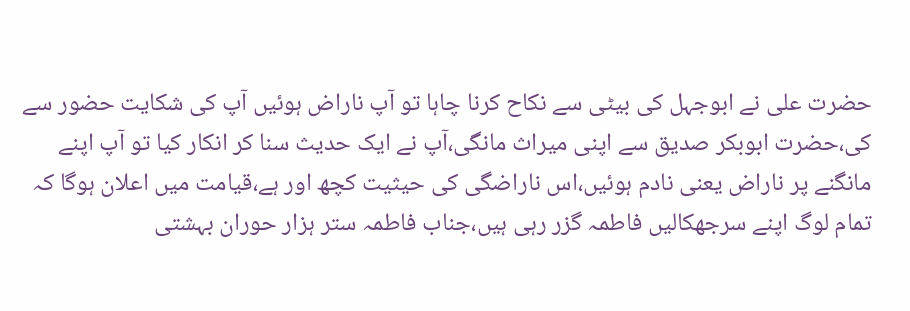حضرت علی نے ابوجہل کی بیٹی سے نکاح کرنا چاہا تو آپ ناراض ہوئیں آپ کی شکایت حضور سے کی،حضرت ابوبکر صدیق سے اپنی میراث مانگی،آپ نے ایک حدیث سنا کر انکار کیا تو آپ اپنے مانگنے پر ناراض یعنی نادم ہوئیں،اس ناراضگی کی حیثیت کچھ اور ہے،قیامت میں اعلان ہوگا کہ تمام لوگ اپنے سرجھکالیں فاطمہ گزر رہی ہیں،جناب فاطمہ ستر ہزار حوران بہشتی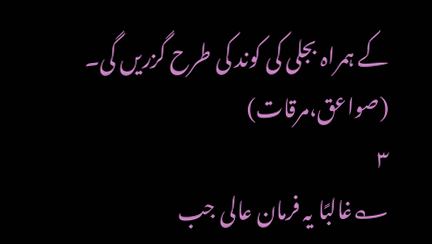کے ہمراہ بجلی کی کوند کی طرح گزریں گی۔ (صواعق،مرقات)
۳
؎غالبًا یہ فرمان عالی جب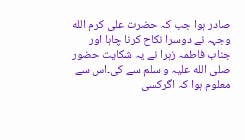صادر ہوا جب کہ حضرت علی کرم الله وجہہ نے دوسرا نکاح کرنا چاہا اور جناب فاطمہ زہرا نے یہ شکایت حضور صلی الله علیہ و سلم سے کی۔اس سے معلوم ہوا کہ اگرکسی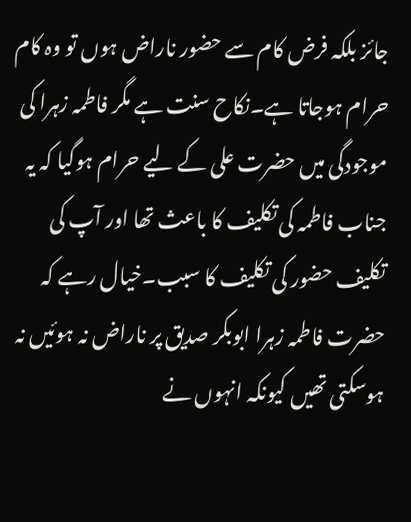جائز بلکہ فرض کام سے حضور ناراض ہوں تو وہ کام حرام ہوجاتا ہے۔نکاح سنت ہے مگر فاطمہ زہرا کی موجودگی میں حضرت علی کے لیے حرام ہوگیا کہ یہ جناب فاطمہ کی تکلیف کا باعث تھا اور آپ کی تکلیف حضور کی تکلیف کا سبب۔خیال رہے کہ حضرت فاطمہ زہرا ابوبکر صدیق پر ناراض نہ ہوئیں نہ ہوسکتی تھیں کیونکہ انہوں نے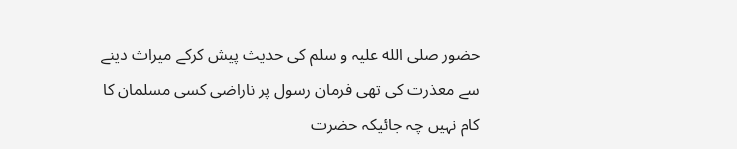حضور صلی الله علیہ و سلم کی حدیث پیش کرکے میراث دینے سے معذرت کی تھی فرمان رسول پر ناراضی کسی مسلمان کا کام نہیں چہ جائیکہ حضرت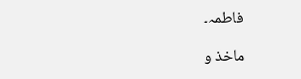فاطمہ۔

ماخذ و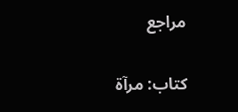مراجع

کتاب: مرآۃ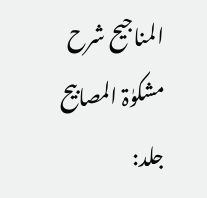المناجیح شرح مشکوٰۃ المصابیح جلد: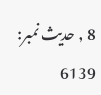8 , حدیث نمبر: 6139